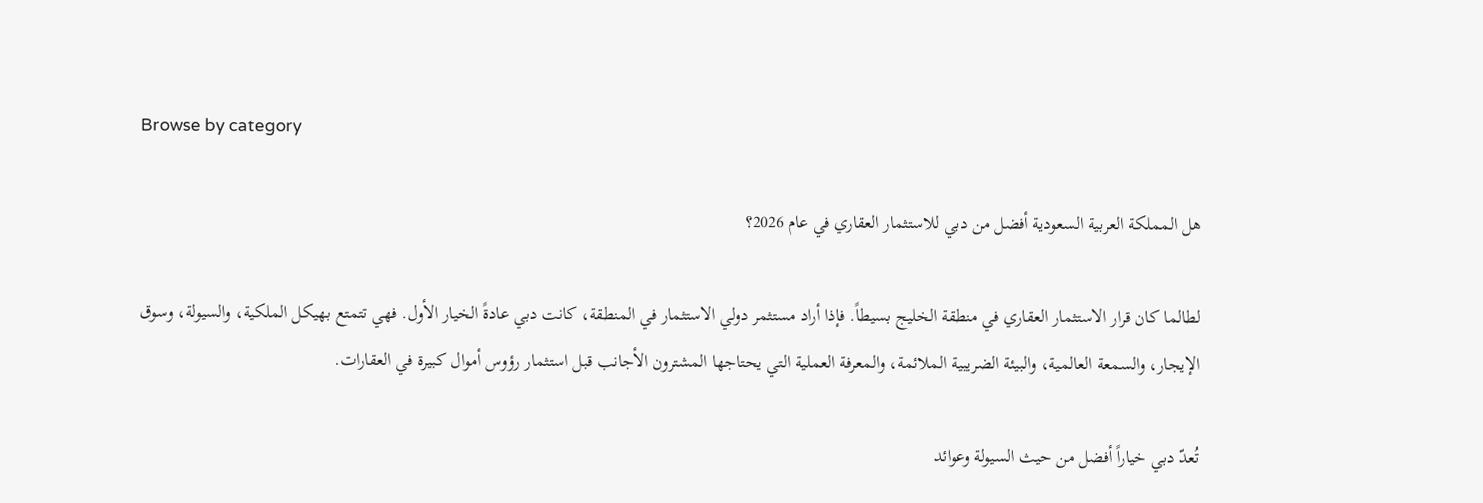Browse by category

هل المملكة العربية السعودية أفضل من دبي للاستثمار العقاري في عام 2026؟

لطالما كان قرار الاستثمار العقاري في منطقة الخليج بسيطاً. فإذا أراد مستثمر دولي الاستثمار في المنطقة، كانت دبي عادةً الخيار الأول. فهي تتمتع بهيكل الملكية، والسيولة، وسوق الإيجار، والسمعة العالمية، والبيئة الضريبية الملائمة، والمعرفة العملية التي يحتاجها المشترون الأجانب قبل استثمار رؤوس أموال كبيرة في العقارات.

تُعدّ دبي خياراً أفضل من حيث السيولة وعوائد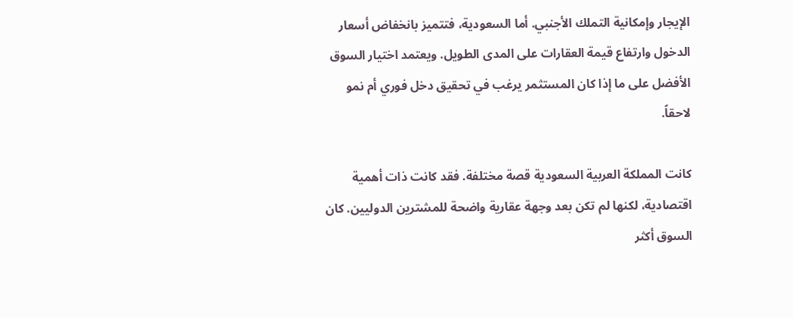الإيجار وإمكانية التملك الأجنبي. أما السعودية، فتتميز بانخفاض أسعار الدخول وارتفاع قيمة العقارات على المدى الطويل. ويعتمد اختيار السوق الأفضل على ما إذا كان المستثمر يرغب في تحقيق دخل فوري أم نمو لاحقاً.

كانت المملكة العربية السعودية قصة مختلفة. فقد كانت ذات أهمية اقتصادية، لكنها لم تكن بعد وجهة عقارية واضحة للمشترين الدوليين. كان السوق أكثر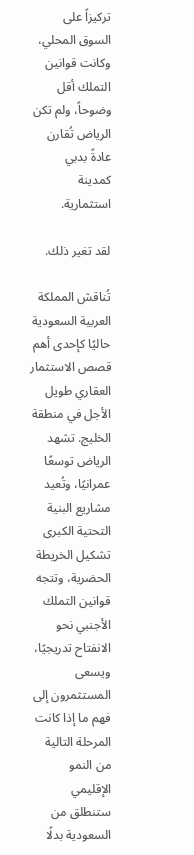تركيزاً على السوق المحلي، وكانت قوانين التملك أقل وضوحاً، ولم تكن الرياض تُقارن عادةً بدبي كمدينة استثمارية.

لقد تغير ذلك.

تُناقش المملكة العربية السعودية حاليًا كإحدى أهم قصص الاستثمار العقاري طويل الأجل في منطقة الخليج. تشهد الرياض توسعًا عمرانيًا، وتُعيد مشاريع البنية التحتية الكبرى تشكيل الخريطة الحضرية، وتتجه قوانين التملك الأجنبي نحو الانفتاح تدريجيًا، ويسعى المستثمرون إلى فهم ما إذا كانت المرحلة التالية من النمو الإقليمي ستنطلق من السعودية بدلًا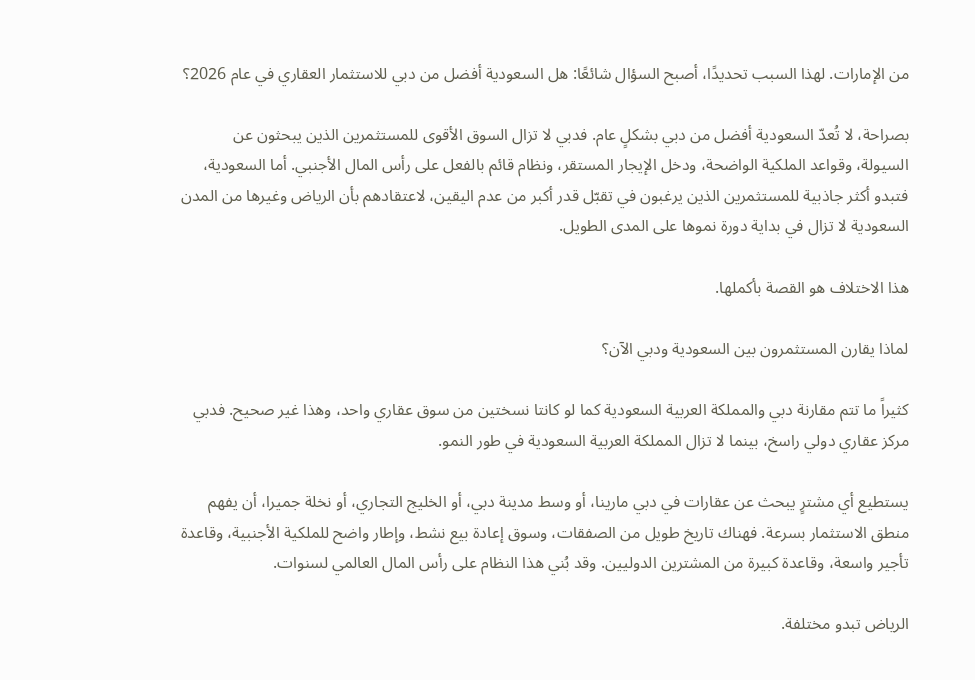من الإمارات. لهذا السبب تحديدًا، أصبح السؤال شائعًا: هل السعودية أفضل من دبي للاستثمار العقاري في عام 2026؟

بصراحة، لا تُعدّ السعودية أفضل من دبي بشكلٍ عام. فدبي لا تزال السوق الأقوى للمستثمرين الذين يبحثون عن السيولة، وقواعد الملكية الواضحة، ودخل الإيجار المستقر، ونظام قائم بالفعل على رأس المال الأجنبي. أما السعودية، فتبدو أكثر جاذبية للمستثمرين الذين يرغبون في تقبّل قدر أكبر من عدم اليقين، لاعتقادهم بأن الرياض وغيرها من المدن السعودية لا تزال في بداية دورة نموها على المدى الطويل.

هذا الاختلاف هو القصة بأكملها.

لماذا يقارن المستثمرون بين السعودية ودبي الآن؟

كثيراً ما تتم مقارنة دبي والمملكة العربية السعودية كما لو كانتا نسختين من سوق عقاري واحد، وهذا غير صحيح. فدبي مركز عقاري دولي راسخ، بينما لا تزال المملكة العربية السعودية في طور النمو.

يستطيع أي مشترٍ يبحث عن عقارات في دبي مارينا، أو وسط مدينة دبي، أو الخليج التجاري، أو نخلة جميرا، أن يفهم منطق الاستثمار بسرعة. فهناك تاريخ طويل من الصفقات، وسوق إعادة بيع نشط، وإطار واضح للملكية الأجنبية، وقاعدة تأجير واسعة، وقاعدة كبيرة من المشترين الدوليين. وقد بُني هذا النظام على رأس المال العالمي لسنوات.

الرياض تبدو مختلفة.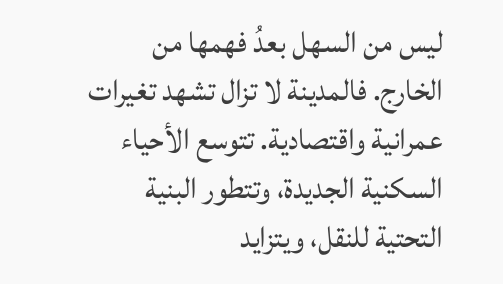ليس من السهل بعدُ فهمها من الخارج. فالمدينة لا تزال تشهد تغيرات عمرانية واقتصادية. تتوسع الأحياء السكنية الجديدة، وتتطور البنية التحتية للنقل، ويتزايد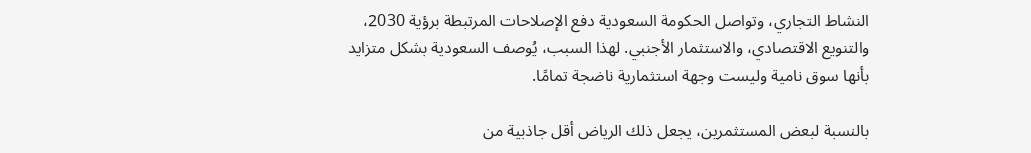النشاط التجاري، وتواصل الحكومة السعودية دفع الإصلاحات المرتبطة برؤية 2030، والتنويع الاقتصادي، والاستثمار الأجنبي. لهذا السبب، يُوصف السعودية بشكل متزايد بأنها سوق نامية وليست وجهة استثمارية ناضجة تمامًا.

بالنسبة لبعض المستثمرين، يجعل ذلك الرياض أقل جاذبية من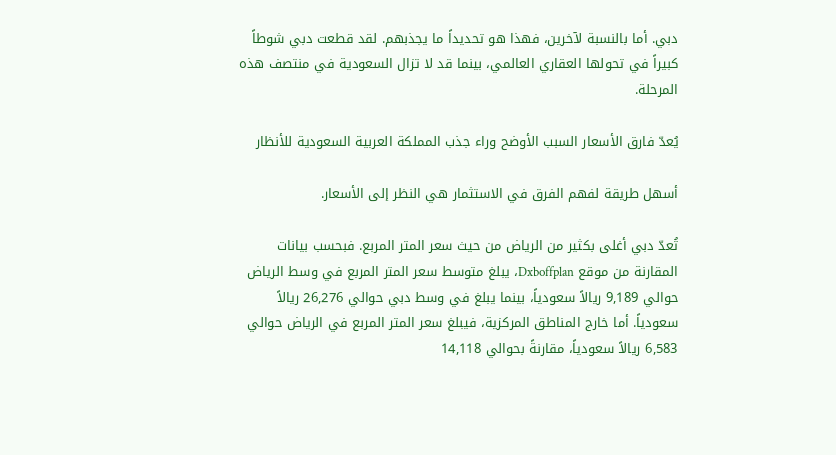دبي. أما بالنسبة لآخرين، فهذا هو تحديداً ما يجذبهم. لقد قطعت دبي شوطاً كبيراً في تحولها العقاري العالمي، بينما قد لا تزال السعودية في منتصف هذه المرحلة.

يُعدّ فارق الأسعار السبب الأوضح وراء جذب المملكة العربية السعودية للأنظار

أسهل طريقة لفهم الفرق في الاستثمار هي النظر إلى الأسعار.

تُعدّ دبي أغلى بكثير من الرياض من حيث سعر المتر المربع. فبحسب بيانات المقارنة من موقع Dxboffplan، يبلغ متوسط سعر المتر المربع في وسط الرياض حوالي 9,189 ريالاً سعودياً، بينما يبلغ في وسط دبي حوالي 26,276 ريالاً سعودياً. أما خارج المناطق المركزية، فيبلغ سعر المتر المربع في الرياض حوالي 6,583 ريالاً سعودياً، مقارنةً بحوالي 14,118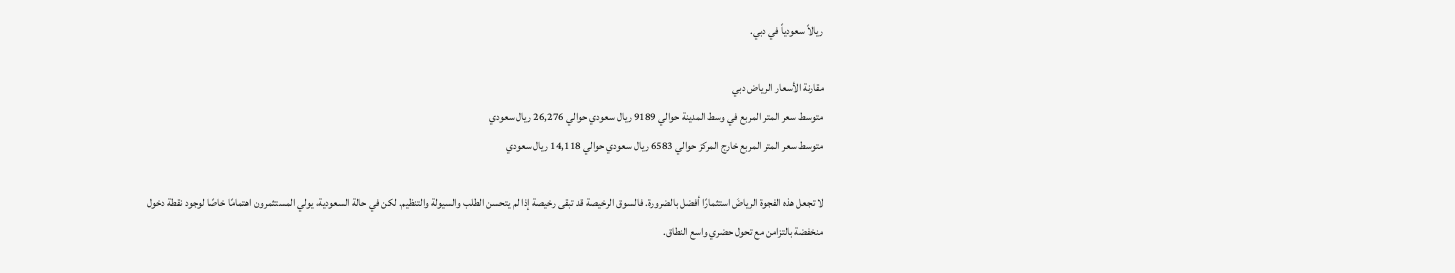ريالاً سعودياً في دبي.

مقارنة الأسعار الرياض دبي
متوسط سعر المتر المربع في وسط المدينة حوالي 9189 ريال سعودي حوالي 26,276 ريال سعودي
متوسط سعر المتر المربع خارج المركز حوالي 6583 ريال سعودي حوالي 14,118 ريال سعودي

لا تجعل هذه الفجوة الرياضَ استثمارًا أفضل بالضرورة. فالسوق الرخيصة قد تبقى رخيصة إذا لم يتحسن الطلب والسيولة والتنظيم. لكن في حالة السعودية، يولي المستثمرون اهتمامًا خاصًا لوجود نقطة دخول منخفضة بالتزامن مع تحول حضري واسع النطاق.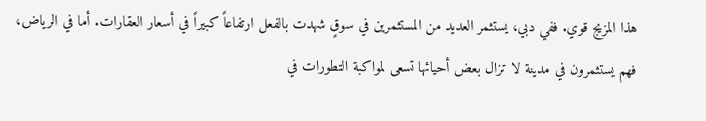هذا المزيج قوي. ففي دبي، يستثمر العديد من المستثمرين في سوقٍ شهدت بالفعل ارتفاعاً كبيراً في أسعار العقارات. أما في الرياض، فهم يستثمرون في مدينة لا تزال بعض أحيائها تسعى لمواكبة التطورات في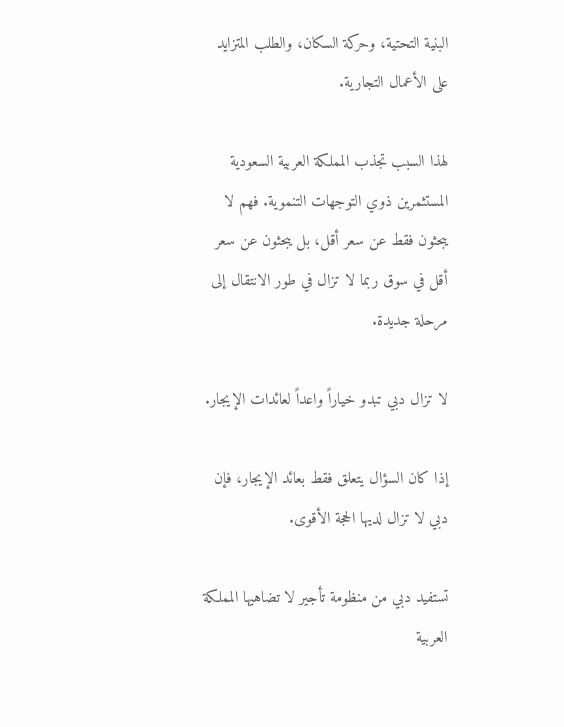البنية التحتية، وحركة السكان، والطلب المتزايد على الأعمال التجارية.

لهذا السبب تجذب المملكة العربية السعودية المستثمرين ذوي التوجهات التنموية. فهم لا يبحثون فقط عن سعر أقل، بل يبحثون عن سعر أقل في سوق ربما لا تزال في طور الانتقال إلى مرحلة جديدة.

لا تزال دبي تبدو خياراً واعداً لعائدات الإيجار.

إذا كان السؤال يتعلق فقط بعائد الإيجار، فإن دبي لا تزال لديها الحجة الأقوى.

تستفيد دبي من منظومة تأجير لا تضاهيها المملكة العربية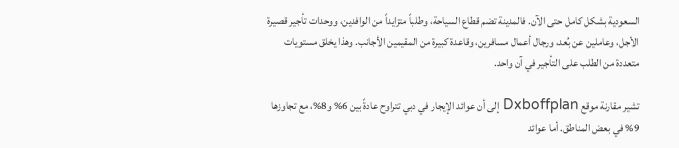السعودية بشكل كامل حتى الآن. فالمدينة تضم قطاع السياحة، وطلباً متزايداً من الوافدين، ووحدات تأجير قصيرة الأجل، وعاملين عن بُعد، ورجال أعمال مسافرين، وقاعدة كبيرة من المقيمين الأجانب. وهذا يخلق مستويات متعددة من الطلب على التأجير في آن واحد.

تشير مقارنة موقع Dxboffplan إلى أن عوائد الإيجار في دبي تتراوح عادةً بين 6% و8%، مع تجاوزها 9% في بعض المناطق. أما عوائد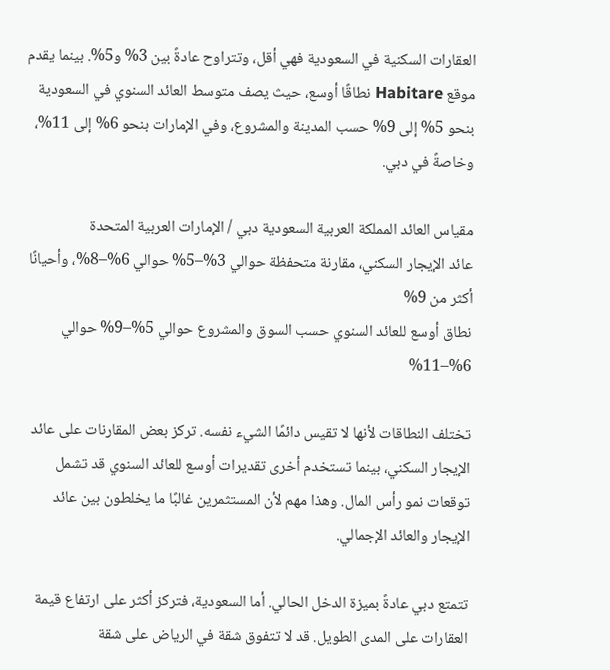العقارات السكنية في السعودية فهي أقل، وتتراوح عادةً بين 3% و5%. بينما يقدم موقع Habitare نطاقًا أوسع، حيث يصف متوسط العائد السنوي في السعودية بنحو 5% إلى 9% حسب المدينة والمشروع، وفي الإمارات بنحو 6% إلى 11%، وخاصةً في دبي.

مقياس العائد المملكة العربية السعودية دبي / الإمارات العربية المتحدة
عائد الإيجار السكني، مقارنة متحفظة حوالي 3%–5% حوالي 6%–8%، وأحيانًا أكثر من 9%
نطاق أوسع للعائد السنوي حسب السوق والمشروع حوالي 5%–9% حوالي 6%–11%

تختلف النطاقات لأنها لا تقيس دائمًا الشيء نفسه. تركز بعض المقارنات على عائد الإيجار السكني، بينما تستخدم أخرى تقديرات أوسع للعائد السنوي قد تشمل توقعات نمو رأس المال. وهذا مهم لأن المستثمرين غالبًا ما يخلطون بين عائد الإيجار والعائد الإجمالي.

تتمتع دبي عادةً بميزة الدخل الحالي. أما السعودية، فتركز أكثر على ارتفاع قيمة العقارات على المدى الطويل. قد لا تتفوق شقة في الرياض على شقة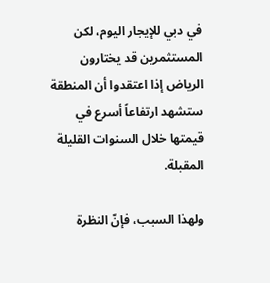في دبي للإيجار اليوم، لكن المستثمرين قد يختارون الرياض إذا اعتقدوا أن المنطقة ستشهد ارتفاعاً أسرع في قيمتها خلال السنوات القليلة المقبلة.

ولهذا السبب، فإنّ النظرة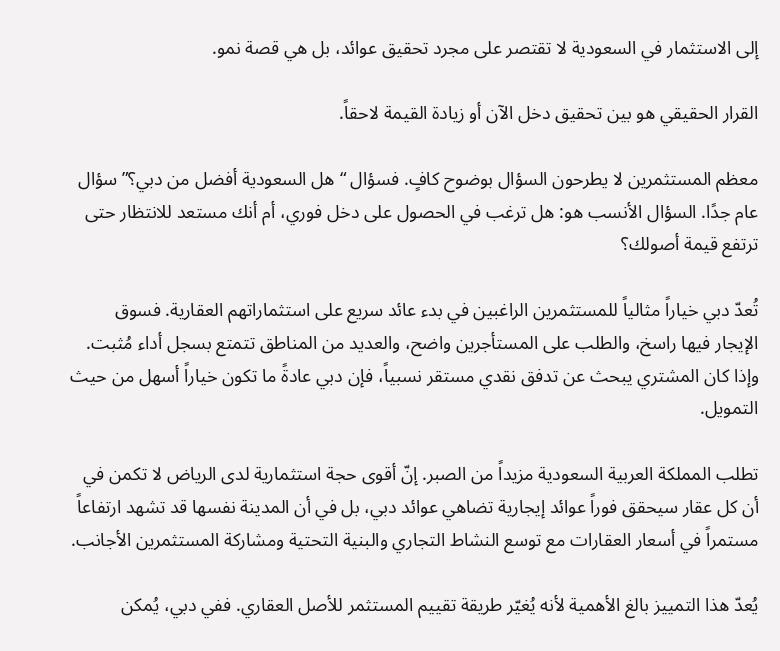إلى الاستثمار في السعودية لا تقتصر على مجرد تحقيق عوائد، بل هي قصة نمو.

القرار الحقيقي هو بين تحقيق دخل الآن أو زيادة القيمة لاحقاً.

معظم المستثمرين لا يطرحون السؤال بوضوح كافٍ. فسؤال “هل السعودية أفضل من دبي؟” سؤال عام جدًا. السؤال الأنسب هو: هل ترغب في الحصول على دخل فوري، أم أنك مستعد للانتظار حتى ترتفع قيمة أصولك؟

تُعدّ دبي خياراً مثالياً للمستثمرين الراغبين في بدء عائد سريع على استثماراتهم العقارية. فسوق الإيجار فيها راسخ، والطلب على المستأجرين واضح، والعديد من المناطق تتمتع بسجل أداء مُثبت. وإذا كان المشتري يبحث عن تدفق نقدي مستقر نسبياً، فإن دبي عادةً ما تكون خياراً أسهل من حيث التمويل.

تطلب المملكة العربية السعودية مزيداً من الصبر. إنّ أقوى حجة استثمارية لدى الرياض لا تكمن في أن كل عقار سيحقق فوراً عوائد إيجارية تضاهي عوائد دبي، بل في أن المدينة نفسها قد تشهد ارتفاعاً مستمراً في أسعار العقارات مع توسع النشاط التجاري والبنية التحتية ومشاركة المستثمرين الأجانب.

يُعدّ هذا التمييز بالغ الأهمية لأنه يُغيّر طريقة تقييم المستثمر للأصل العقاري. ففي دبي، يُمكن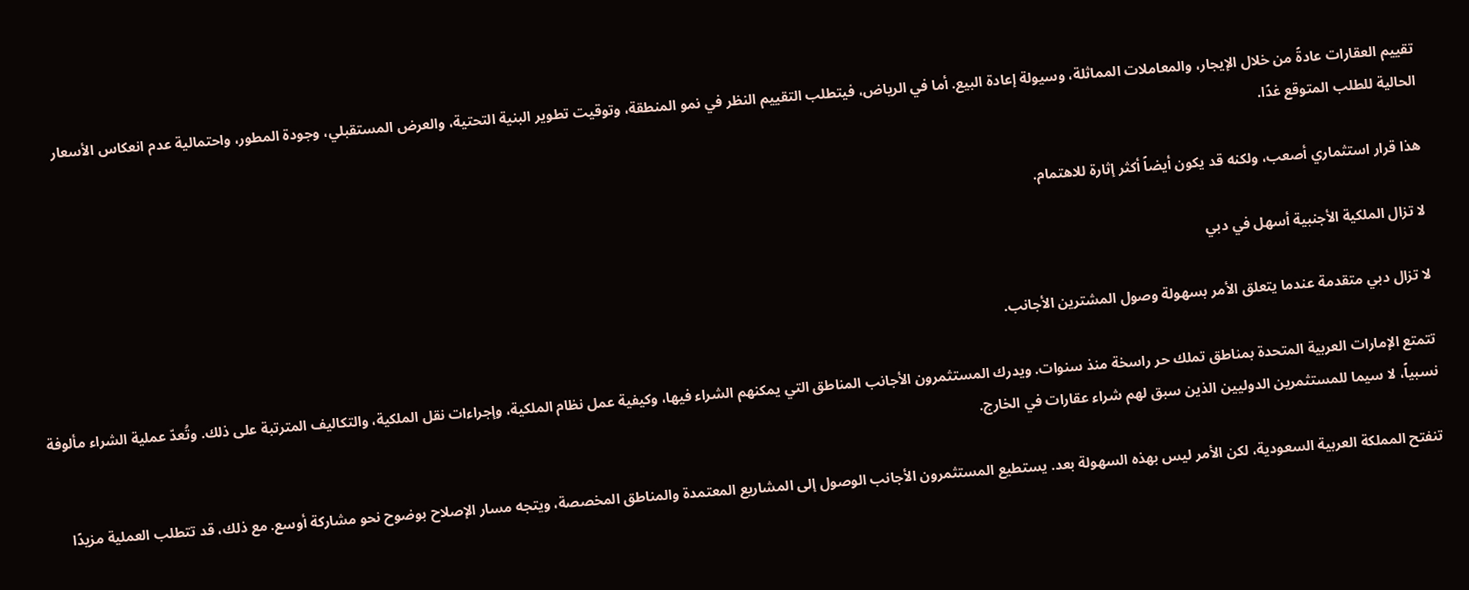تقييم العقارات عادةً من خلال الإيجار، والمعاملات المماثلة، وسيولة إعادة البيع. أما في الرياض، فيتطلب التقييم النظر في نمو المنطقة، وتوقيت تطوير البنية التحتية، والعرض المستقبلي، وجودة المطور، واحتمالية عدم انعكاس الأسعار الحالية للطلب المتوقع غدًا.

هذا قرار استثماري أصعب، ولكنه قد يكون أيضاً أكثر إثارة للاهتمام.

لا تزال الملكية الأجنبية أسهل في دبي

لا تزال دبي متقدمة عندما يتعلق الأمر بسهولة وصول المشترين الأجانب.

تتمتع الإمارات العربية المتحدة بمناطق تملك حر راسخة منذ سنوات. ويدرك المستثمرون الأجانب المناطق التي يمكنهم الشراء فيها، وكيفية عمل نظام الملكية، وإجراءات نقل الملكية، والتكاليف المترتبة على ذلك. وتُعدّ عملية الشراء مألوفة نسبياً، لا سيما للمستثمرين الدوليين الذين سبق لهم شراء عقارات في الخارج.

تنفتح المملكة العربية السعودية، لكن الأمر ليس بهذه السهولة بعد. يستطيع المستثمرون الأجانب الوصول إلى المشاريع المعتمدة والمناطق المخصصة، ويتجه مسار الإصلاح بوضوح نحو مشاركة أوسع. مع ذلك، قد تتطلب العملية مزيدًا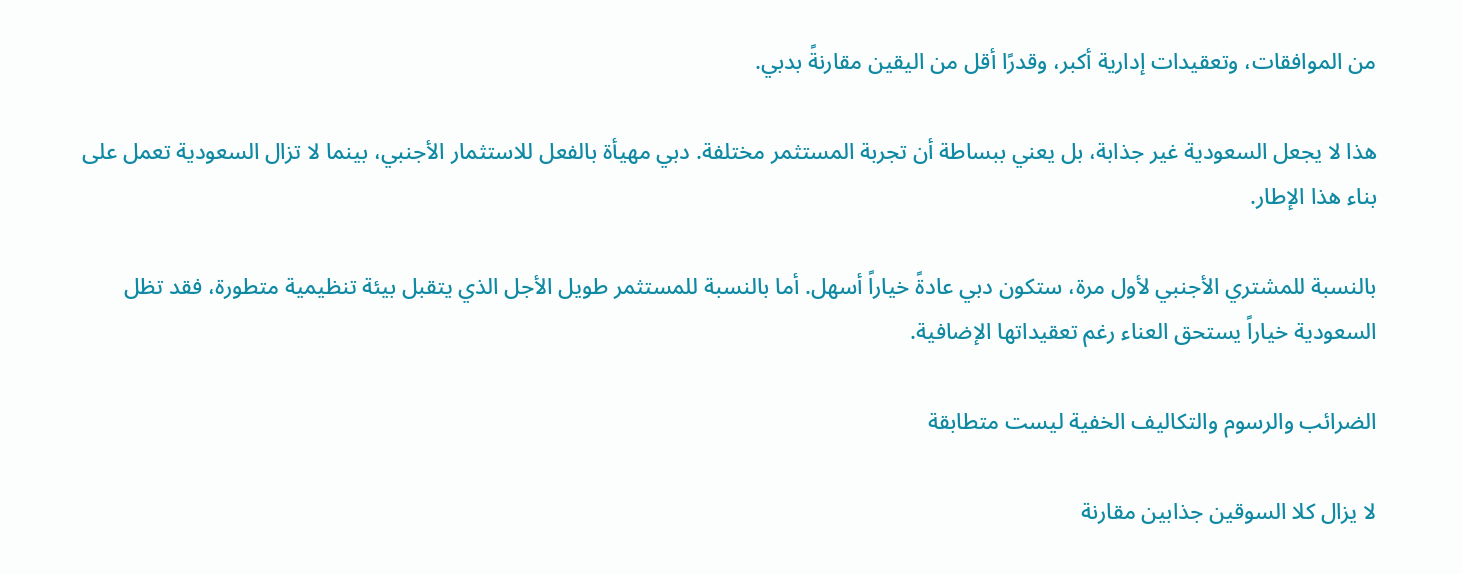من الموافقات، وتعقيدات إدارية أكبر، وقدرًا أقل من اليقين مقارنةً بدبي.

هذا لا يجعل السعودية غير جذابة، بل يعني ببساطة أن تجربة المستثمر مختلفة. دبي مهيأة بالفعل للاستثمار الأجنبي، بينما لا تزال السعودية تعمل على بناء هذا الإطار.

بالنسبة للمشتري الأجنبي لأول مرة، ستكون دبي عادةً خياراً أسهل. أما بالنسبة للمستثمر طويل الأجل الذي يتقبل بيئة تنظيمية متطورة، فقد تظل السعودية خياراً يستحق العناء رغم تعقيداتها الإضافية.

الضرائب والرسوم والتكاليف الخفية ليست متطابقة

لا يزال كلا السوقين جذابين مقارنة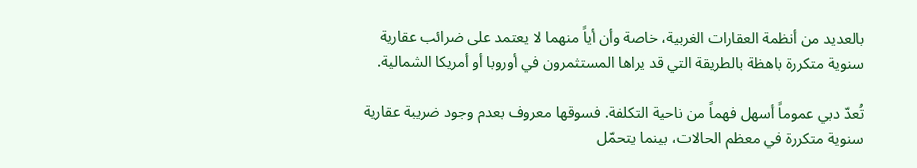بالعديد من أنظمة العقارات الغربية، خاصة وأن أياً منهما لا يعتمد على ضرائب عقارية سنوية متكررة باهظة بالطريقة التي قد يراها المستثمرون في أوروبا أو أمريكا الشمالية.

تُعدّ دبي عموماً أسهل فهماً من ناحية التكلفة. فسوقها معروف بعدم وجود ضريبة عقارية سنوية متكررة في معظم الحالات، بينما يتحمّل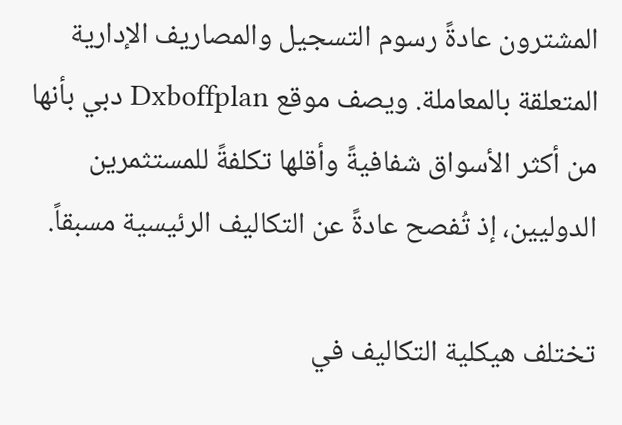المشترون عادةً رسوم التسجيل والمصاريف الإدارية المتعلقة بالمعاملة. ويصف موقع Dxboffplan دبي بأنها من أكثر الأسواق شفافيةً وأقلها تكلفةً للمستثمرين الدوليين، إذ تُفصح عادةً عن التكاليف الرئيسية مسبقاً.

تختلف هيكلية التكاليف في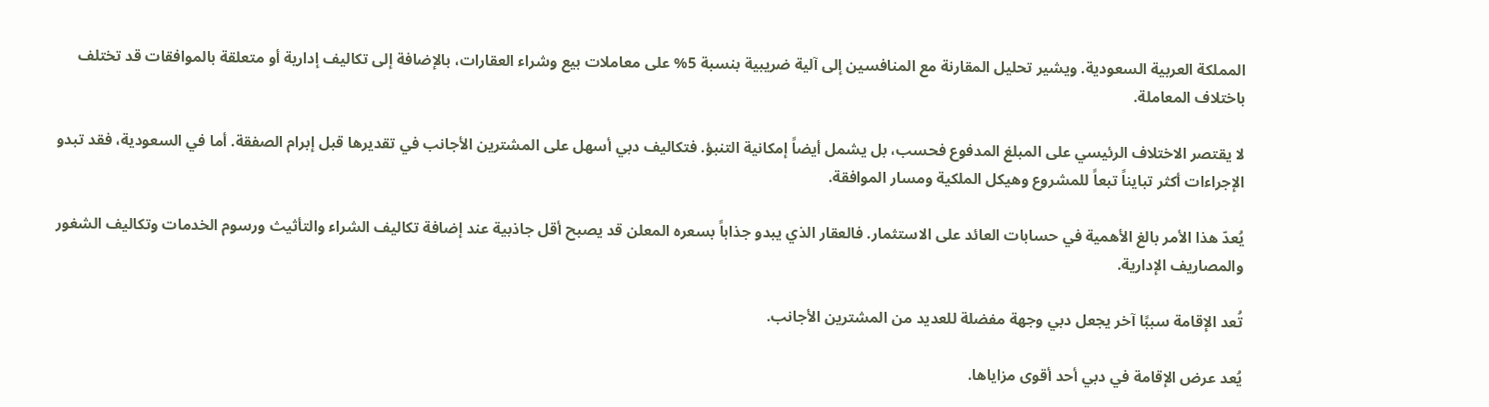المملكة العربية السعودية. ويشير تحليل المقارنة مع المنافسين إلى آلية ضريبية بنسبة 5% على معاملات بيع وشراء العقارات، بالإضافة إلى تكاليف إدارية أو متعلقة بالموافقات قد تختلف باختلاف المعاملة.

لا يقتصر الاختلاف الرئيسي على المبلغ المدفوع فحسب، بل يشمل أيضاً إمكانية التنبؤ. فتكاليف دبي أسهل على المشترين الأجانب في تقديرها قبل إبرام الصفقة. أما في السعودية، فقد تبدو الإجراءات أكثر تبايناً تبعاً للمشروع وهيكل الملكية ومسار الموافقة.

يُعدّ هذا الأمر بالغ الأهمية في حسابات العائد على الاستثمار. فالعقار الذي يبدو جذاباً بسعره المعلن قد يصبح أقل جاذبية عند إضافة تكاليف الشراء والتأثيث ورسوم الخدمات وتكاليف الشغور والمصاريف الإدارية.

تُعد الإقامة سببًا آخر يجعل دبي وجهة مفضلة للعديد من المشترين الأجانب.

يُعد عرض الإقامة في دبي أحد أقوى مزاياها.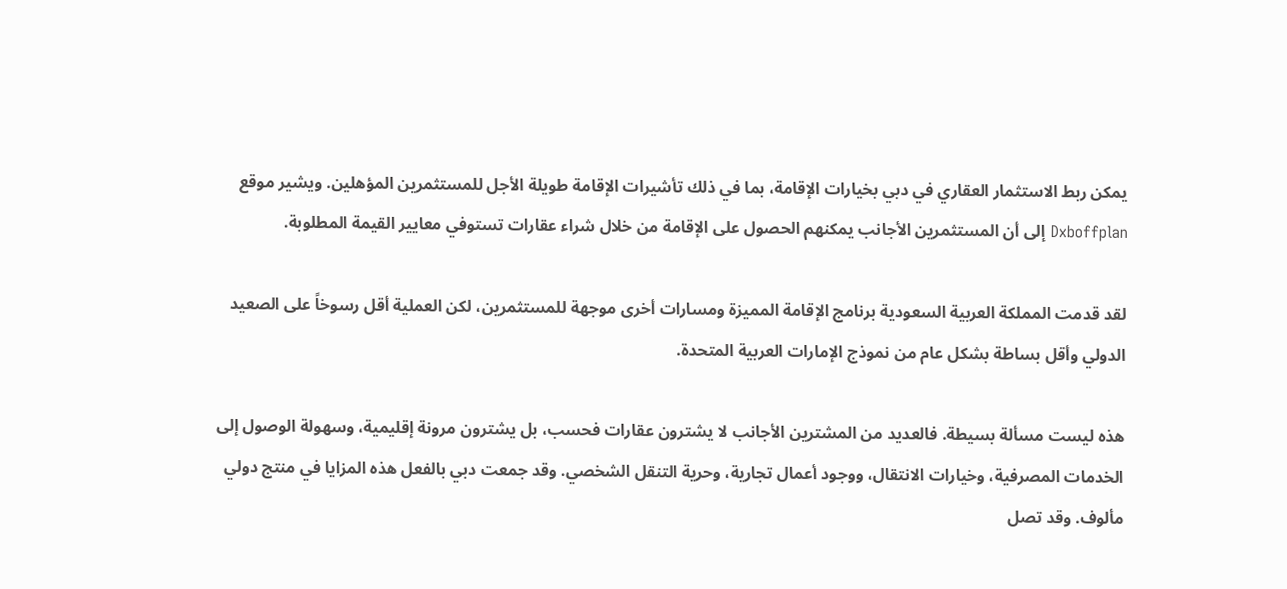يمكن ربط الاستثمار العقاري في دبي بخيارات الإقامة، بما في ذلك تأشيرات الإقامة طويلة الأجل للمستثمرين المؤهلين. ويشير موقع Dxboffplan إلى أن المستثمرين الأجانب يمكنهم الحصول على الإقامة من خلال شراء عقارات تستوفي معايير القيمة المطلوبة.

لقد قدمت المملكة العربية السعودية برنامج الإقامة المميزة ومسارات أخرى موجهة للمستثمرين، لكن العملية أقل رسوخاً على الصعيد الدولي وأقل بساطة بشكل عام من نموذج الإمارات العربية المتحدة.

هذه ليست مسألة بسيطة. فالعديد من المشترين الأجانب لا يشترون عقارات فحسب، بل يشترون مرونة إقليمية، وسهولة الوصول إلى الخدمات المصرفية، وخيارات الانتقال، ووجود أعمال تجارية، وحرية التنقل الشخصي. وقد جمعت دبي بالفعل هذه المزايا في منتج دولي مألوف. وقد تصل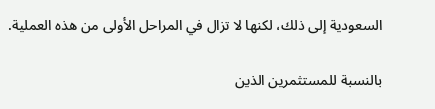السعودية إلى ذلك، لكنها لا تزال في المراحل الأولى من هذه العملية.

بالنسبة للمستثمرين الذين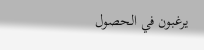يرغبون في الحصول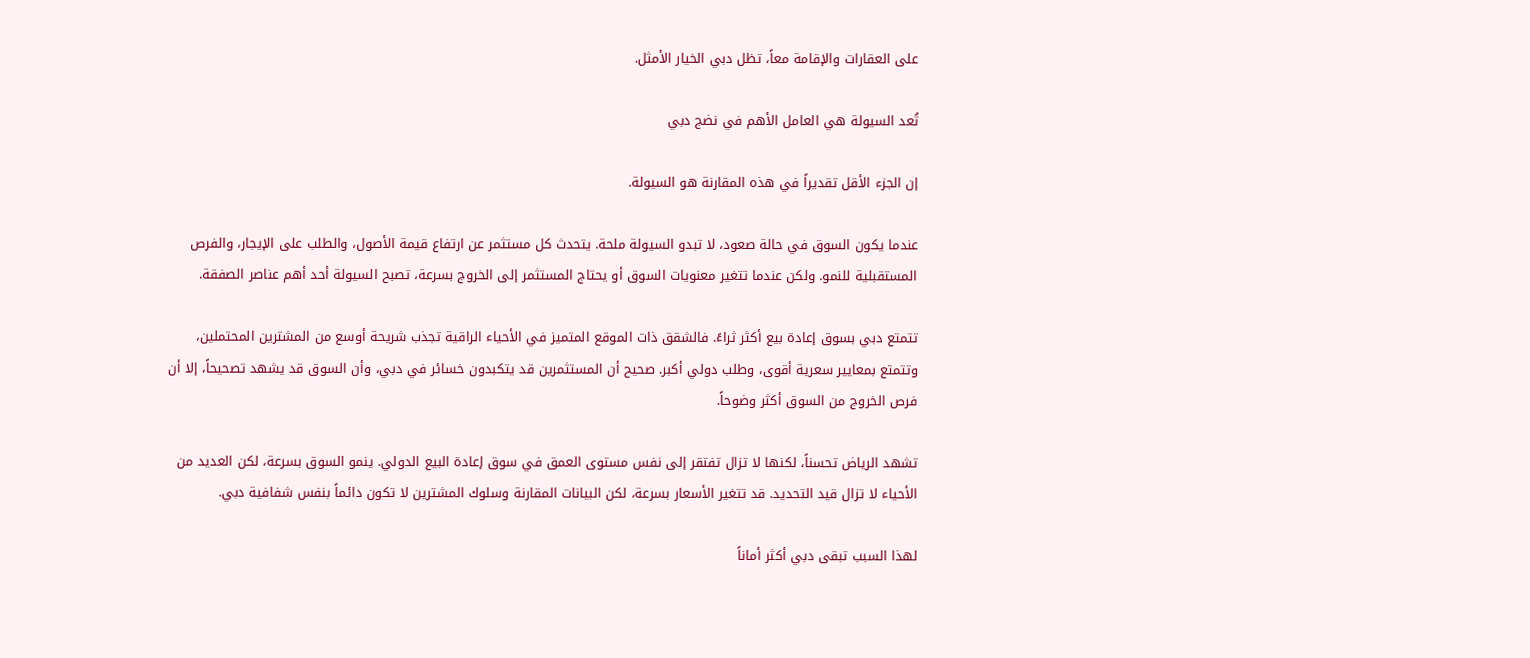على العقارات والإقامة معاً، تظل دبي الخيار الأمثل.

تُعد السيولة هي العامل الأهم في نضج دبي

إن الجزء الأقل تقديراً في هذه المقارنة هو السيولة.

عندما يكون السوق في حالة صعود، لا تبدو السيولة ملحة. يتحدث كل مستثمر عن ارتفاع قيمة الأصول، والطلب على الإيجار، والفرص المستقبلية للنمو. ولكن عندما تتغير معنويات السوق أو يحتاج المستثمر إلى الخروج بسرعة، تصبح السيولة أحد أهم عناصر الصفقة.

تتمتع دبي بسوق إعادة بيع أكثر ثراءً. فالشقق ذات الموقع المتميز في الأحياء الراقية تجذب شريحة أوسع من المشترين المحتملين، وتتمتع بمعايير سعرية أقوى، وطلب دولي أكبر. صحيح أن المستثمرين قد يتكبدون خسائر في دبي، وأن السوق قد يشهد تصحيحاً، إلا أن فرص الخروج من السوق أكثر وضوحاً.

تشهد الرياض تحسناً، لكنها لا تزال تفتقر إلى نفس مستوى العمق في سوق إعادة البيع الدولي. ينمو السوق بسرعة، لكن العديد من الأحياء لا تزال قيد التحديد. قد تتغير الأسعار بسرعة، لكن البيانات المقارنة وسلوك المشترين لا تكون دائماً بنفس شفافية دبي.

لهذا السبب تبقى دبي أكثر أماناً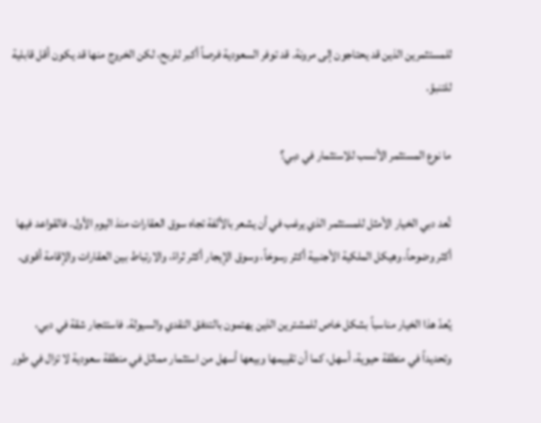للمستثمرين الذين قد يحتاجون إلى مرونة. قد توفر السعودية فرصاً أكبر للربح، لكن الخروج منها قد يكون أقل قابلية للتنبؤ.

ما نوع المستثمر الأنسب للاستثمار في دبي؟

تُعد دبي الخيار الأمثل للمستثمر الذي يرغب في أن يشعر بالألفة تجاه سوق العقارات منذ اليوم الأول. فالقواعد فيها أكثر وضوحاً، وهيكل الملكية الأجنبية أكثر رسوخاً، وسوق الإيجار أكثر ثراءً، والارتباط بين العقارات والإقامة أقوى.

يُعدّ هذا الخيار مناسباً بشكل خاص للمشترين الذين يهتمون بالتدفق النقدي والسيولة. فاستئجار شقة في دبي، وتحديداً في منطقة حيوية، أسهل، كما أن تقييمها وبيعها أسهل من استثمار مماثل في منطقة سعودية لا تزال في طور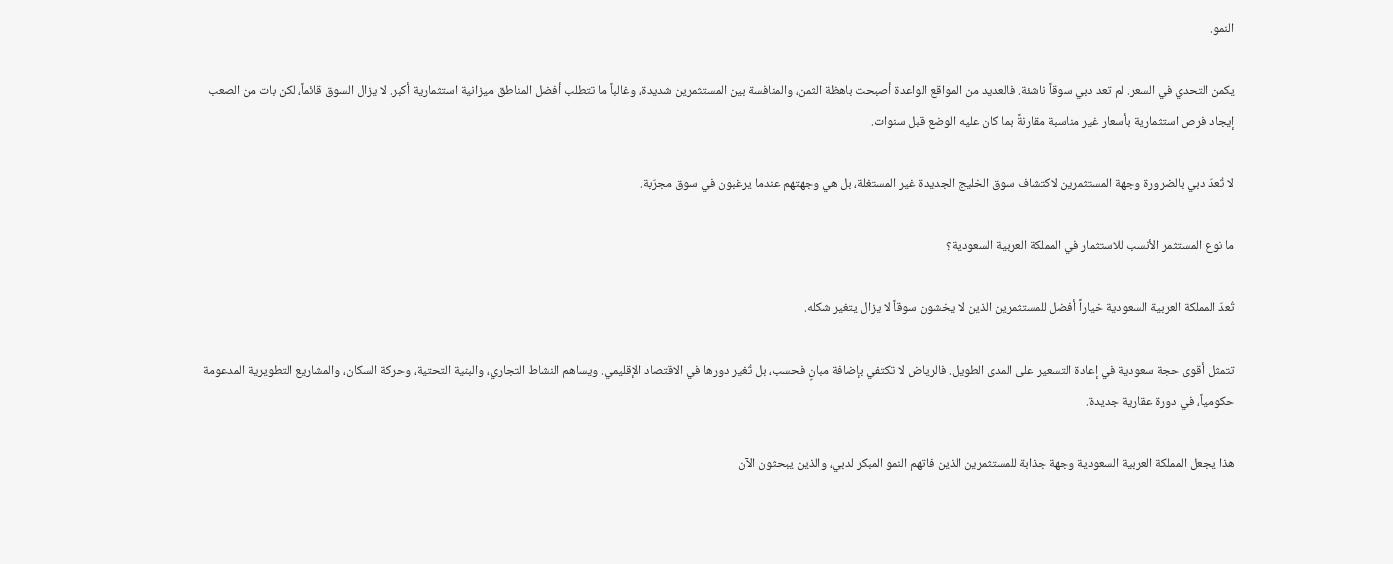النمو.

يكمن التحدي في السعر. لم تعد دبي سوقاً ناشئة. فالعديد من المواقع الواعدة أصبحت باهظة الثمن، والمنافسة بين المستثمرين شديدة، وغالباً ما تتطلب أفضل المناطق ميزانية استثمارية أكبر. لا يزال السوق قائماً، لكن بات من الصعب إيجاد فرص استثمارية بأسعار غير مناسبة مقارنةً بما كان عليه الوضع قبل سنوات.

لا تُعدّ دبي بالضرورة وجهة المستثمرين لاكتشاف سوق الخليج الجديدة غير المستغلة، بل هي وجهتهم عندما يرغبون في سوق مجرّبة.

ما نوع المستثمر الأنسب للاستثمار في المملكة العربية السعودية؟

تُعدّ المملكة العربية السعودية خياراً أفضل للمستثمرين الذين لا يخشون سوقاً لا يزال يتغير شكله.

تتمثل أقوى حجة سعودية في إعادة التسعير على المدى الطويل. فالرياض لا تكتفي بإضافة مبانٍ فحسب، بل تُغير دورها في الاقتصاد الإقليمي. ويساهم النشاط التجاري، والبنية التحتية، وحركة السكان، والمشاريع التطويرية المدعومة حكومياً، في دورة عقارية جديدة.

هذا يجعل المملكة العربية السعودية وجهة جذابة للمستثمرين الذين فاتهم النمو المبكر لدبي، والذين يبحثون الآن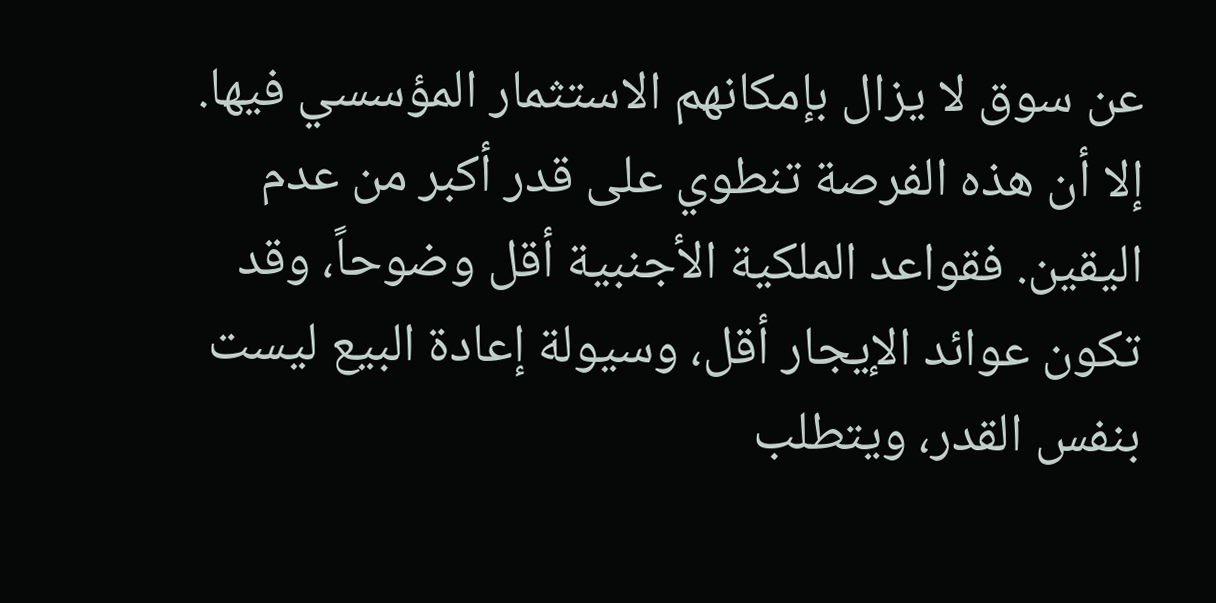عن سوق لا يزال بإمكانهم الاستثمار المؤسسي فيها. إلا أن هذه الفرصة تنطوي على قدر أكبر من عدم اليقين. فقواعد الملكية الأجنبية أقل وضوحاً، وقد تكون عوائد الإيجار أقل، وسيولة إعادة البيع ليست بنفس القدر، ويتطلب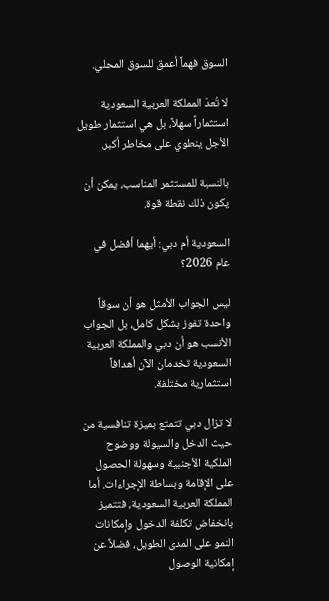السوق فهماً أعمق للسوق المحلي.

لا تُعدّ المملكة العربية السعودية استثماراً سهلاً، بل هي استثمار طويل الأجل ينطوي على مخاطر أكبر.

بالنسبة للمستثمر المناسب، يمكن أن يكون ذلك نقطة قوة.

السعودية أم دبي: أيهما أفضل في عام 2026؟

ليس الجواب الأمثل هو أن سوقاً واحدة تفوز بشكل كامل، بل الجواب الأنسب هو أن دبي والمملكة العربية السعودية تخدمان الآن أهدافاً استثمارية مختلفة.

لا تزال دبي تتمتع بميزة تنافسية من حيث الدخل والسيولة ووضوح الملكية الأجنبية وسهولة الحصول على الإقامة وبساطة الإجراءات. أما المملكة العربية السعودية، فتتميز بانخفاض تكلفة الدخول وإمكانات النمو على المدى الطويل، فضلاً عن إمكانية الوصول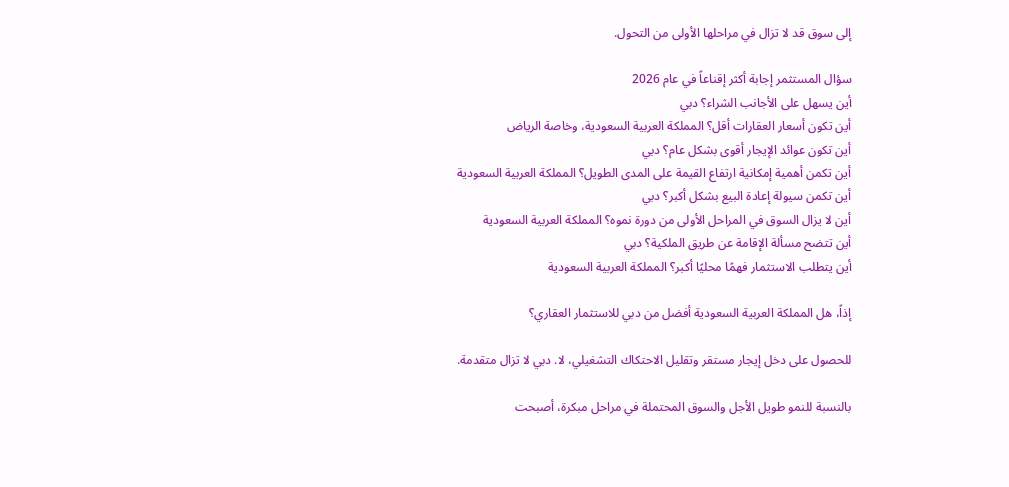إلى سوق قد لا تزال في مراحلها الأولى من التحول.

سؤال المستثمر إجابة أكثر إقناعاً في عام 2026
أين يسهل على الأجانب الشراء؟ دبي
أين تكون أسعار العقارات أقل؟ المملكة العربية السعودية، وخاصة الرياض
أين تكون عوائد الإيجار أقوى بشكل عام؟ دبي
أين تكمن أهمية إمكانية ارتفاع القيمة على المدى الطويل؟ المملكة العربية السعودية
أين تكمن سيولة إعادة البيع بشكل أكبر؟ دبي
أين لا يزال السوق في المراحل الأولى من دورة نموه؟ المملكة العربية السعودية
أين تتضح مسألة الإقامة عن طريق الملكية؟ دبي
أين يتطلب الاستثمار فهمًا محليًا أكبر؟ المملكة العربية السعودية

إذاً، هل المملكة العربية السعودية أفضل من دبي للاستثمار العقاري؟

للحصول على دخل إيجار مستقر وتقليل الاحتكاك التشغيلي، لا. دبي لا تزال متقدمة.

بالنسبة للنمو طويل الأجل والسوق المحتملة في مراحل مبكرة، أصبحت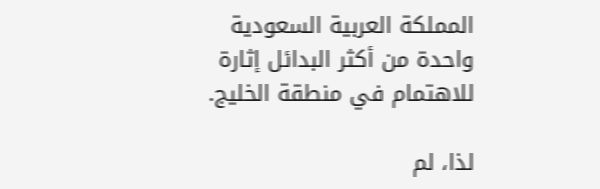المملكة العربية السعودية واحدة من أكثر البدائل إثارة للاهتمام في منطقة الخليج.

لذا، لم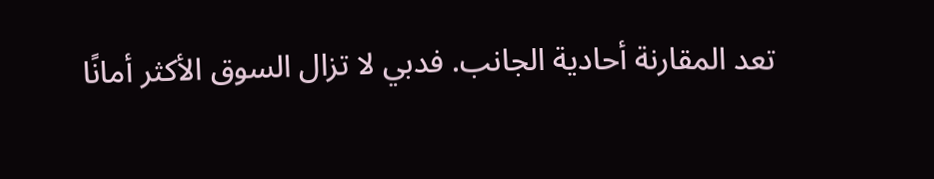تعد المقارنة أحادية الجانب. فدبي لا تزال السوق الأكثر أمانًا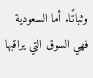وثباتًا. أما السعودية فهي السوق التي يراقبها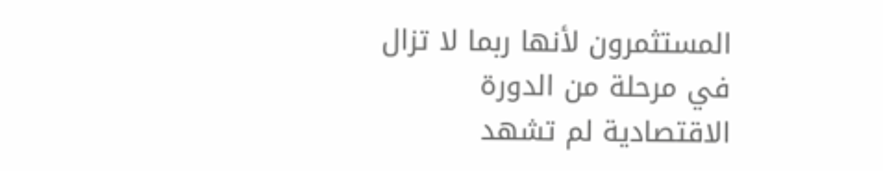المستثمرون لأنها ربما لا تزال في مرحلة من الدورة الاقتصادية لم تشهد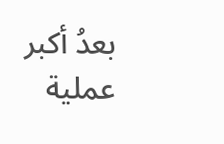بعدُ أكبر عملية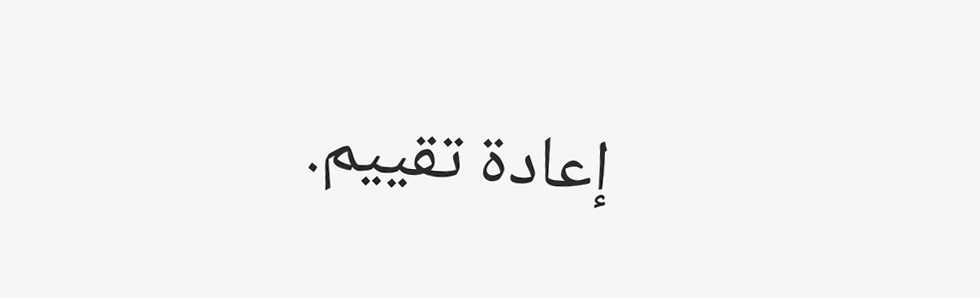إعادة تقييم.